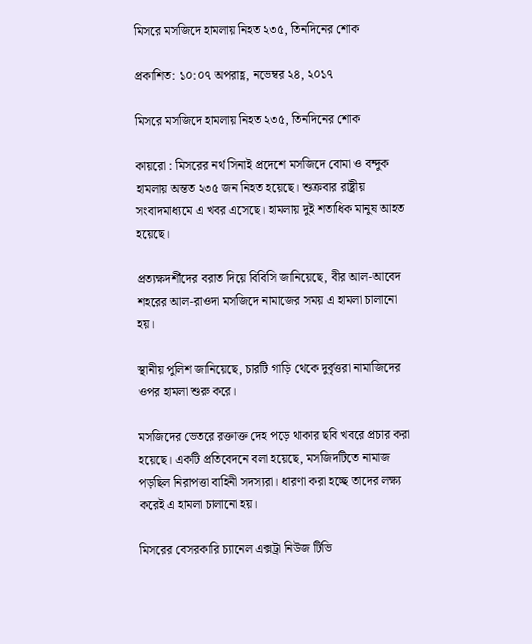মিসরে মসজিদে হামলায় নিহত ২৩৫, তিনদিনের শোক

প্রকাশিত: ১০:০৭ অপরাহ্ণ, নভেম্বর ২৪, ২০১৭

মিসরে মসজিদে হামলায় নিহত ২৩৫, তিনদিনের শোক

কায়রো : মিসরের নর্থ সিনাই প্রদেশে মসজিদে বোমা ও বন্দুক হামলায় অন্তত ২৩৫ জন নিহত হয়েছে। শুক্রবার রাষ্ট্রীয় সংবাদমাধ্যমে এ খবর এসেছে। হামলায় দুই শতাধিক মানুষ আহত হয়েছে।

প্রত্যক্ষদর্শীদের বরাত দিয়ে বিবিসি জানিয়েছে, বীর আল-আবেদ শহরের আল-রাওদা মসজিদে নামাজের সময় এ হামলা চালানো হয়।

স্থানীয় পুলিশ জানিয়েছে, চারটি গাড়ি থেকে দুর্বৃত্তরা নামাজিদের ওপর হামলা শুরু করে।

মসজিদের ভেতরে রক্তাক্ত দেহ পড়ে থাকার ছবি খবরে প্রচার করা হয়েছে। একটি প্রতিবেদনে বলা হয়েছে, মসজিদটিতে নামাজ পড়ছিল নিরাপত্তা বাহিনী সদস্যরা। ধারণা করা হচ্ছে তাদের লক্ষ্য করেই এ হামলা চালানো হয়।

মিসরের বেসরকারি চ্যানেল এক্সট্রা নিউজ টিভি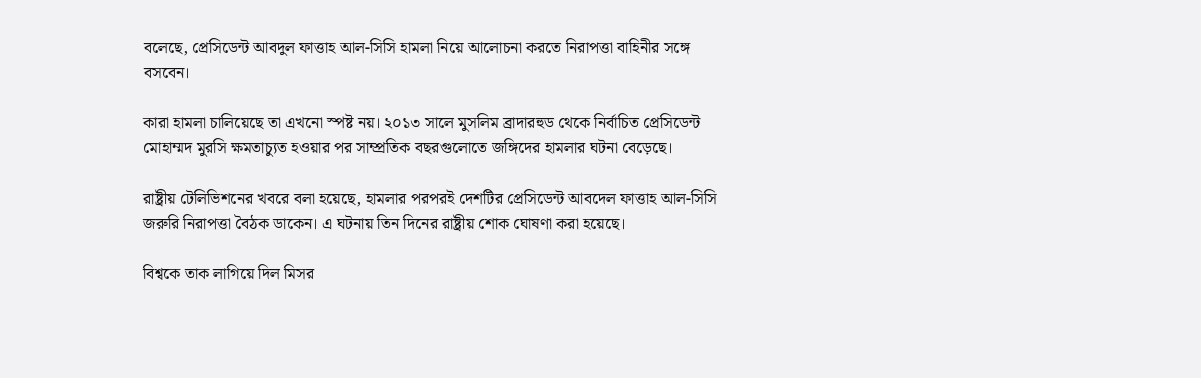বলেছে, প্রেসিডেন্ট আবদুল ফাত্তাহ আল-সিসি হামলা নিয়ে আলোচনা করতে নিরাপত্তা বাহিনীর সঙ্গে বসবেন।

কারা হামলা চালিয়েছে তা এখনো স্পষ্ট নয়। ২০১৩ সালে মুসলিম ব্রাদারহুড থেকে নির্বাচিত প্রেসিডেন্ট মোহাম্মদ মুরসি ক্ষমতাচ্যুত হওয়ার পর সাম্প্রতিক বছরগুলোতে জঙ্গিদের হামলার ঘটনা বেড়েছে।

রাষ্ট্রীয় টেলিভিশনের খবরে বলা হয়েছে, হামলার পরপরই দেশটির প্রেসিডেন্ট আবদেল ফাত্তাহ আল-সিসি জরুরি নিরাপত্তা বৈঠক ডাকেন। এ ঘটনায় তিন দিনের রাষ্ট্রীয় শোক ঘোষণা করা হয়েছে।

বিশ্বকে তাক লাগিয়ে দিল মিসর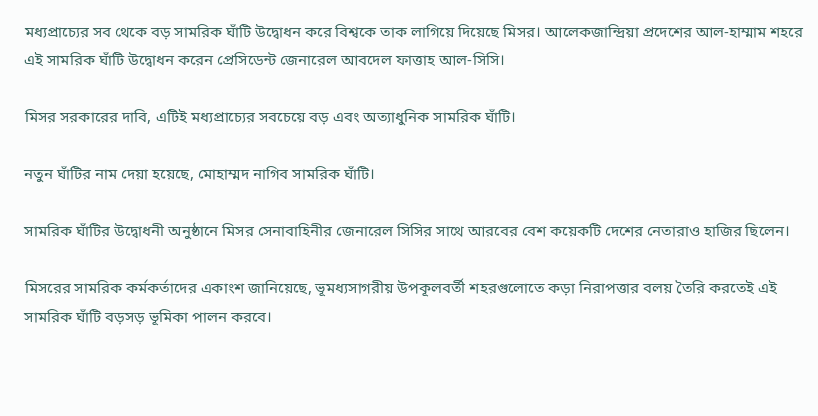মধ্যপ্রাচ্যের সব থেকে বড় সামরিক ঘাঁটি উদ্বোধন করে বিশ্বকে তাক লাগিয়ে দিয়েছে মিসর। আলেকজান্দ্রিয়া প্রদেশের আল-হাম্মাম শহরে এই সামরিক ঘাঁটি উদ্বোধন করেন প্রেসিডেন্ট জেনারেল আবদেল ফাত্তাহ আল-সিসি।

মিসর সরকারের দাবি, এটিই মধ্যপ্রাচ্যের সবচেয়ে বড় এবং অত্যাধুনিক সামরিক ঘাঁটি।

নতুন ঘাঁটির নাম দেয়া হয়েছে, মোহাম্মদ নাগিব সামরিক ঘাঁটি।

সামরিক ঘাঁটির উদ্বোধনী অনুষ্ঠানে মিসর সেনাবাহিনীর জেনারেল সিসির সাথে আরবের বেশ কয়েকটি দেশের নেতারাও হাজির ছিলেন।

মিসরের সামরিক কর্মকর্তাদের একাংশ জানিয়েছে, ভূমধ্যসাগরীয় উপকূলবর্তী শহরগুলোতে কড়া নিরাপত্তার বলয় তৈরি করতেই এই সামরিক ঘাঁটি বড়সড় ভূমিকা পালন করবে।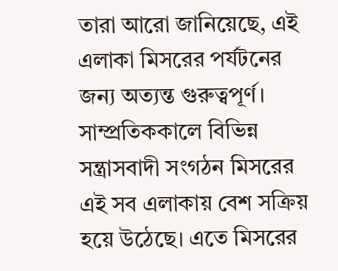তারা আরো জানিয়েছে, এই এলাকা মিসরের পর্যটনের জন্য অত্যন্ত গুরুত্বপূর্ণ। সাম্প্রতিককালে বিভিন্ন সন্ত্রাসবাদী সংগঠন মিসরের এই সব এলাকায় বেশ সক্রিয় হয়ে উঠেছে। এতে মিসরের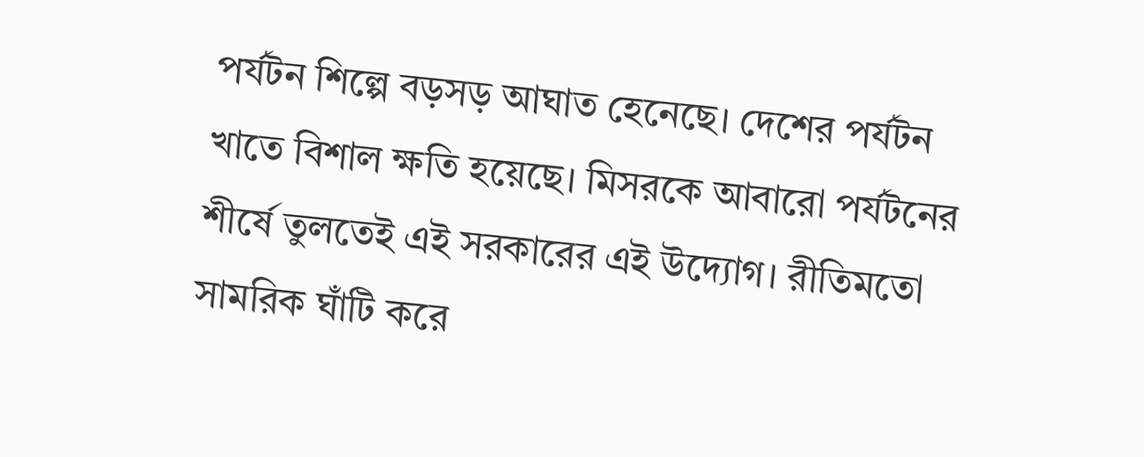পর্যটন শিল্পে বড়সড় আঘাত হেনেছে। দেশের পর্যটন খাতে বিশাল ক্ষতি হয়েছে। মিসরকে আবারো পর্যটনের শীর্ষে তুলতেই এই সরকারের এই উদ্যোগ। রীতিমতো সামরিক ঘাঁটি করে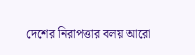দেশের নিরাপত্তার বলয় আরো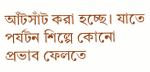আঁটসাঁট করা হচ্ছে। যাতে পর্যটন শিল্পে কোনো প্রভাব ফেলতে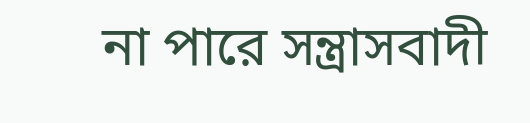না পারে সন্ত্রাসবাদী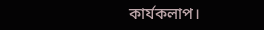কার্যকলাপ।